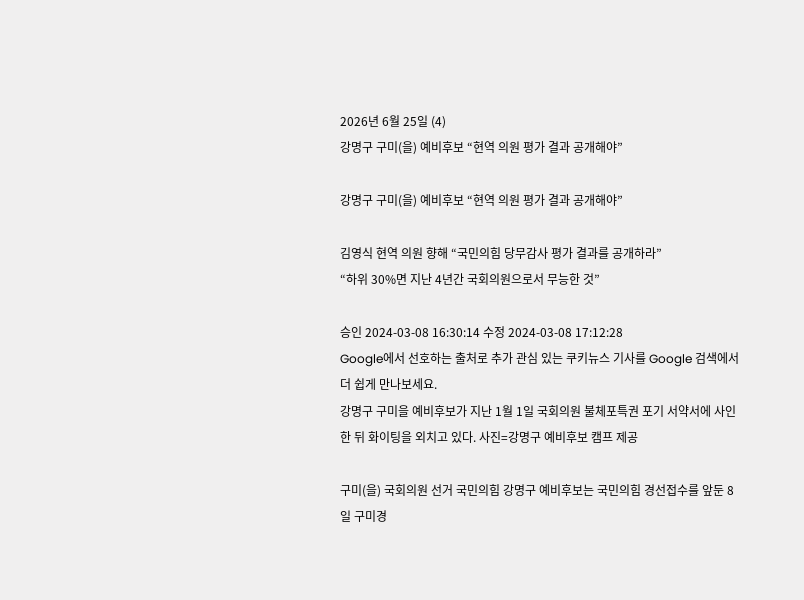2026년 6월 25일 (4)
강명구 구미(을) 예비후보 “현역 의원 평가 결과 공개해야”

강명구 구미(을) 예비후보 “현역 의원 평가 결과 공개해야”

김영식 현역 의원 향해 “국민의힘 당무감사 평가 결과를 공개하라”
“하위 30%면 지난 4년간 국회의원으로서 무능한 것”

승인 2024-03-08 16:30:14 수정 2024-03-08 17:12:28
Google에서 선호하는 출처로 추가 관심 있는 쿠키뉴스 기사를 Google 검색에서 더 쉽게 만나보세요.
강명구 구미을 예비후보가 지난 1월 1일 국회의원 불체포특권 포기 서약서에 사인한 뒤 화이팅을 외치고 있다. 사진=강명구 예비후보 캠프 제공

구미(을) 국회의원 선거 국민의힘 강명구 예비후보는 국민의힘 경선접수를 앞둔 8일 구미경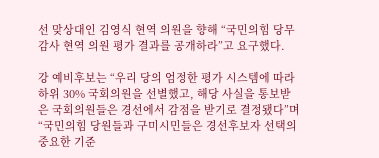선 맞상대인 김영식 현역 의원을 향해 “국민의힘 당무감사 현역 의원 평가 결과를 공개하라”고 요구했다.

강 예비후보는 “우리 당의 엄정한 평가 시스템에 따라 하위 30% 국회의원을 선별했고, 해당 사실을 통보받은 국회의원들은 경선에서 감점을 받기로 결정됐다”며 “국민의힘 당원들과 구미시민들은 경선후보자 선택의 중요한 기준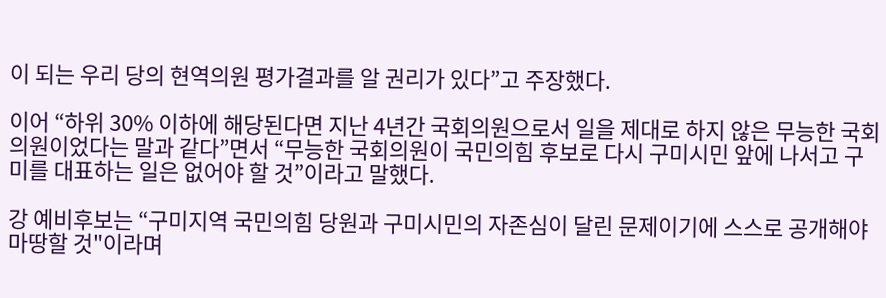이 되는 우리 당의 현역의원 평가결과를 알 권리가 있다”고 주장했다.

이어 “하위 30% 이하에 해당된다면 지난 4년간 국회의원으로서 일을 제대로 하지 않은 무능한 국회의원이었다는 말과 같다”면서 “무능한 국회의원이 국민의힘 후보로 다시 구미시민 앞에 나서고 구미를 대표하는 일은 없어야 할 것”이라고 말했다.

강 예비후보는 “구미지역 국민의힘 당원과 구미시민의 자존심이 달린 문제이기에 스스로 공개해야 마땅할 것"이라며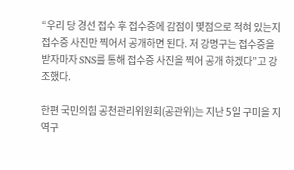“우리 당 경선 접수 후 접수증에 감점이 몇점으로 적혀 있는지 접수증 사진만 찍어서 공개하면 된다. 저 강명구는 접수증을 받자마자 SNS를 통해 접수증 사진을 찍어 공개 하겠다”고 강조했다.

한편 국민의힘 공천관리위원회(공관위)는 지난 5일 구미을 지역구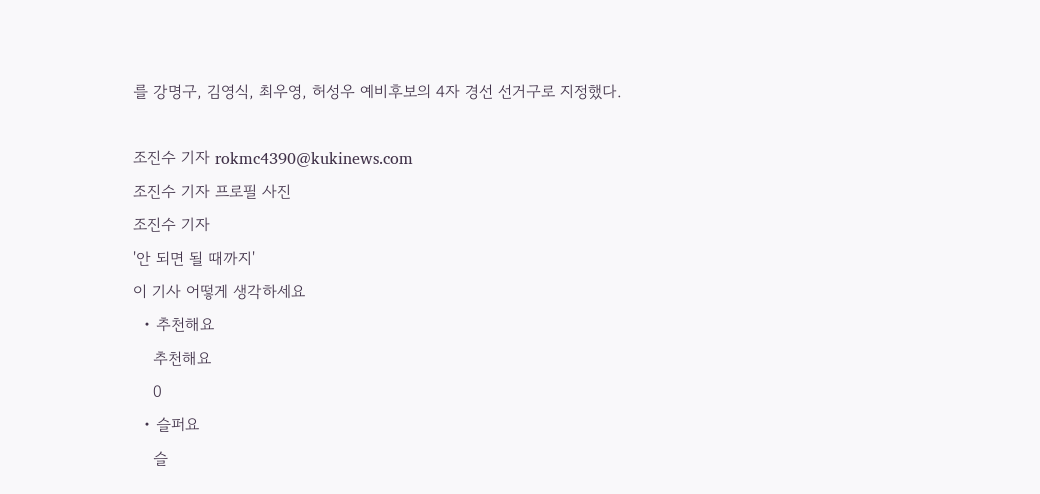를 강명구, 김영식, 최우영, 허성우 예비후보의 4자 경선 선거구로 지정했다.

조진수 기자 rokmc4390@kukinews.com
조진수 기자 프로필 사진
조진수 기자
'안 되면 될 때까지'
이 기사 어떻게 생각하세요
  • 추천해요
    추천해요
    0
  • 슬퍼요
    슬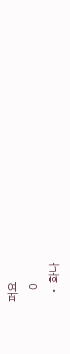퍼요
    0
  • 화나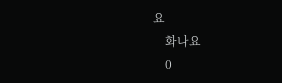요
    화나요
    0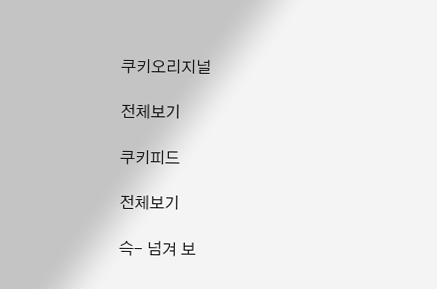쿠키오리지널

전체보기

쿠키피드

전체보기

슥- 넘겨 보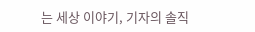는 세상 이야기, 기자의 솔직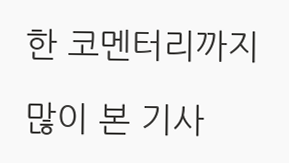한 코멘터리까지

많이 본 기사